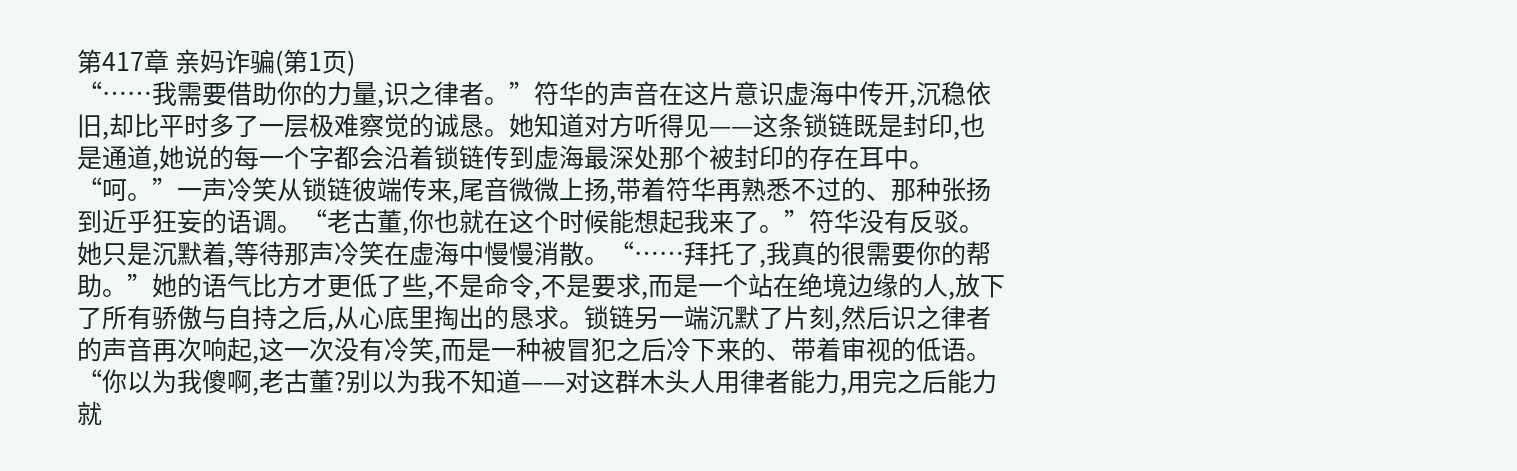第417章 亲妈诈骗(第1页)
“……我需要借助你的力量,识之律者。”符华的声音在这片意识虚海中传开,沉稳依旧,却比平时多了一层极难察觉的诚恳。她知道对方听得见——这条锁链既是封印,也是通道,她说的每一个字都会沿着锁链传到虚海最深处那个被封印的存在耳中。“呵。”一声冷笑从锁链彼端传来,尾音微微上扬,带着符华再熟悉不过的、那种张扬到近乎狂妄的语调。“老古董,你也就在这个时候能想起我来了。”符华没有反驳。她只是沉默着,等待那声冷笑在虚海中慢慢消散。“……拜托了,我真的很需要你的帮助。”她的语气比方才更低了些,不是命令,不是要求,而是一个站在绝境边缘的人,放下了所有骄傲与自持之后,从心底里掏出的恳求。锁链另一端沉默了片刻,然后识之律者的声音再次响起,这一次没有冷笑,而是一种被冒犯之后冷下来的、带着审视的低语。“你以为我傻啊,老古董?别以为我不知道——对这群木头人用律者能力,用完之后能力就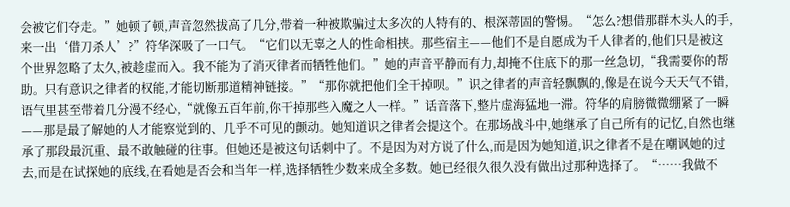会被它们夺走。”她顿了顿,声音忽然拔高了几分,带着一种被欺骗过太多次的人特有的、根深蒂固的警惕。“怎么?想借那群木头人的手,来一出‘借刀杀人’?”符华深吸了一口气。“它们以无辜之人的性命相挟。那些宿主——他们不是自愿成为千人律者的,他们只是被这个世界忽略了太久,被趁虚而入。我不能为了消灭律者而牺牲他们。”她的声音平静而有力,却掩不住底下的那一丝急切,“我需要你的帮助。只有意识之律者的权能,才能切断那道精神链接。”“那你就把他们全干掉呗。”识之律者的声音轻飘飘的,像是在说今天天气不错,语气里甚至带着几分漫不经心,“就像五百年前,你干掉那些入魔之人一样。”话音落下,整片虚海猛地一滞。符华的肩膀微微绷紧了一瞬——那是最了解她的人才能察觉到的、几乎不可见的颤动。她知道识之律者会提这个。在那场战斗中,她继承了自己所有的记忆,自然也继承了那段最沉重、最不敢触碰的往事。但她还是被这句话刺中了。不是因为对方说了什么,而是因为她知道,识之律者不是在嘲讽她的过去,而是在试探她的底线,在看她是否会和当年一样,选择牺牲少数来成全多数。她已经很久很久没有做出过那种选择了。“……我做不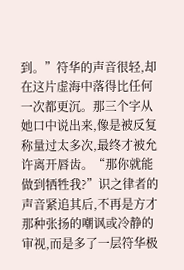到。”符华的声音很轻,却在这片虚海中落得比任何一次都更沉。那三个字从她口中说出来,像是被反复称量过太多次,最终才被允许离开唇齿。“那你就能做到牺牲我?”识之律者的声音紧追其后,不再是方才那种张扬的嘲讽或冷静的审视,而是多了一层符华极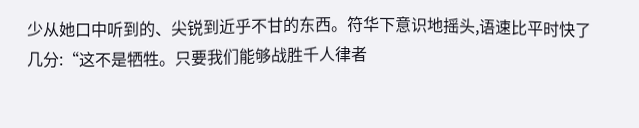少从她口中听到的、尖锐到近乎不甘的东西。符华下意识地摇头,语速比平时快了几分:“这不是牺牲。只要我们能够战胜千人律者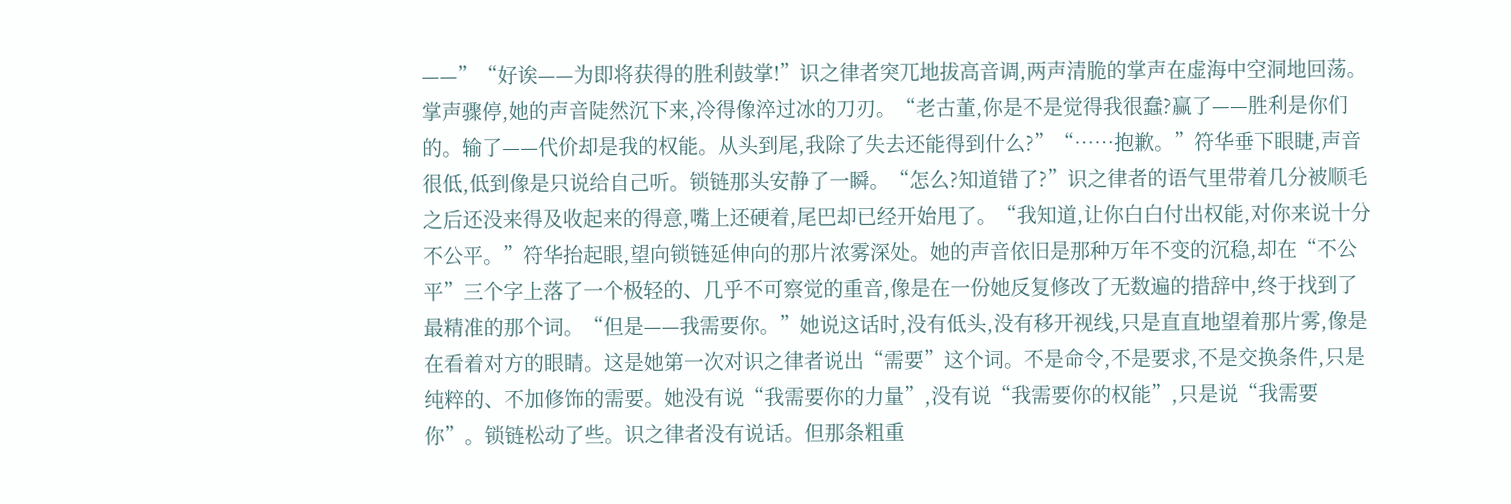——”“好诶——为即将获得的胜利鼓掌!”识之律者突兀地拔高音调,两声清脆的掌声在虚海中空洞地回荡。掌声骤停,她的声音陡然沉下来,冷得像淬过冰的刀刃。“老古董,你是不是觉得我很蠢?赢了——胜利是你们的。输了——代价却是我的权能。从头到尾,我除了失去还能得到什么?”“……抱歉。”符华垂下眼睫,声音很低,低到像是只说给自己听。锁链那头安静了一瞬。“怎么?知道错了?”识之律者的语气里带着几分被顺毛之后还没来得及收起来的得意,嘴上还硬着,尾巴却已经开始甩了。“我知道,让你白白付出权能,对你来说十分不公平。”符华抬起眼,望向锁链延伸向的那片浓雾深处。她的声音依旧是那种万年不变的沉稳,却在“不公平”三个字上落了一个极轻的、几乎不可察觉的重音,像是在一份她反复修改了无数遍的措辞中,终于找到了最精准的那个词。“但是——我需要你。”她说这话时,没有低头,没有移开视线,只是直直地望着那片雾,像是在看着对方的眼睛。这是她第一次对识之律者说出“需要”这个词。不是命令,不是要求,不是交换条件,只是纯粹的、不加修饰的需要。她没有说“我需要你的力量”,没有说“我需要你的权能”,只是说“我需要你”。锁链松动了些。识之律者没有说话。但那条粗重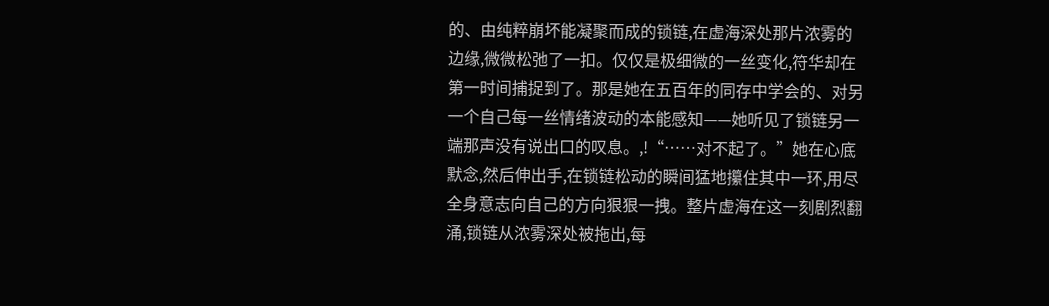的、由纯粹崩坏能凝聚而成的锁链,在虚海深处那片浓雾的边缘,微微松弛了一扣。仅仅是极细微的一丝变化,符华却在第一时间捕捉到了。那是她在五百年的同存中学会的、对另一个自己每一丝情绪波动的本能感知——她听见了锁链另一端那声没有说出口的叹息。,!“……对不起了。”她在心底默念,然后伸出手,在锁链松动的瞬间猛地攥住其中一环,用尽全身意志向自己的方向狠狠一拽。整片虚海在这一刻剧烈翻涌,锁链从浓雾深处被拖出,每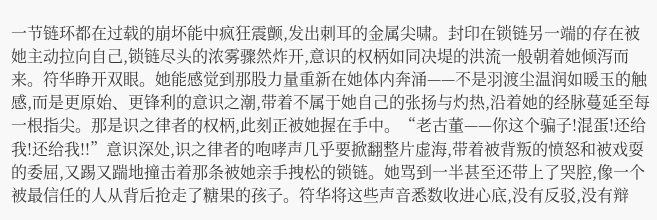一节链环都在过载的崩坏能中疯狂震颤,发出刺耳的金属尖啸。封印在锁链另一端的存在被她主动拉向自己,锁链尽头的浓雾骤然炸开,意识的权柄如同决堤的洪流一般朝着她倾泻而来。符华睁开双眼。她能感觉到那股力量重新在她体内奔涌——不是羽渡尘温润如暖玉的触感,而是更原始、更锋利的意识之潮,带着不属于她自己的张扬与灼热,沿着她的经脉蔓延至每一根指尖。那是识之律者的权柄,此刻正被她握在手中。“老古董——你这个骗子!混蛋!还给我!还给我!!”意识深处,识之律者的咆哮声几乎要掀翻整片虚海,带着被背叛的愤怒和被戏耍的委屈,又踢又踹地撞击着那条被她亲手拽松的锁链。她骂到一半甚至还带上了哭腔,像一个被最信任的人从背后抢走了糖果的孩子。符华将这些声音悉数收进心底,没有反驳,没有辩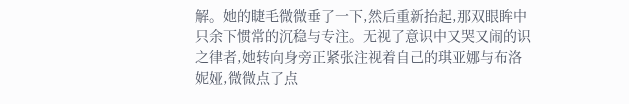解。她的睫毛微微垂了一下,然后重新抬起,那双眼眸中只余下惯常的沉稳与专注。无视了意识中又哭又闹的识之律者,她转向身旁正紧张注视着自己的琪亚娜与布洛妮娅,微微点了点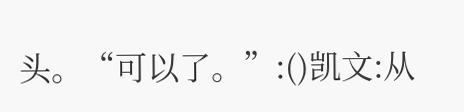头。“可以了。”:()凯文:从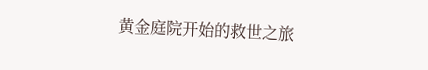黄金庭院开始的救世之旅